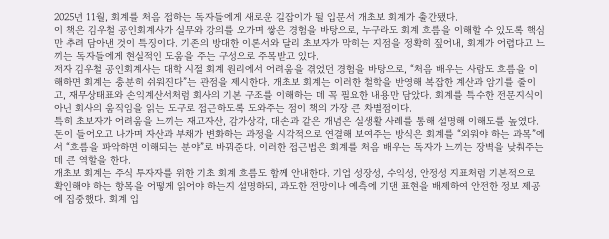2025년 11월, 회계를 처음 접하는 독자들에게 새로운 길잡이가 될 입문서 개초보 회계가 출간됐다.
이 책은 김우철 공인회계사가 실무와 강의를 오가며 쌓은 경험을 바탕으로, 누구라도 회계 흐름을 이해할 수 있도록 핵심만 추려 담아낸 것이 특징이다. 기존의 방대한 이론서와 달리 초보자가 막히는 지점을 정확히 짚어내, 회계가 어렵다고 느끼는 독자들에게 현실적인 도움을 주는 구성으로 주목받고 있다.
저자 김우철 공인회계사는 대학 시절 회계 원리에서 어려움을 겪었던 경험을 바탕으로, “처음 배우는 사람도 흐름을 이해하면 회계는 충분히 쉬워진다”는 관점을 제시한다. 개초보 회계는 이러한 철학을 반영해 복잡한 계산과 암기를 줄이고, 재무상태표와 손익계산서처럼 회사의 기본 구조를 이해하는 데 꼭 필요한 내용만 담았다. 회계를 특수한 전문지식이 아닌 회사의 움직임을 읽는 도구로 접근하도록 도와주는 점이 책의 가장 큰 차별점이다.
특히 초보자가 어려움을 느끼는 재고자산, 감가상각, 대손과 같은 개념은 실생활 사례를 통해 설명해 이해도를 높였다. 돈이 들어오고 나가며 자산과 부채가 변화하는 과정을 시각적으로 연결해 보여주는 방식은 회계를 “외워야 하는 과목”에서 “흐름을 파악하면 이해되는 분야”로 바꿔준다. 이러한 접근법은 회계를 처음 배우는 독자가 느끼는 장벽을 낮춰주는 데 큰 역할을 한다.
개초보 회계는 주식 투자자를 위한 기초 회계 흐름도 함께 안내한다. 기업 성장성, 수익성, 안정성 지표처럼 기본적으로 확인해야 하는 항목을 어떻게 읽어야 하는지 설명하되, 과도한 전망이나 예측에 기댄 표현을 배제하여 안전한 정보 제공에 집중했다. 회계 입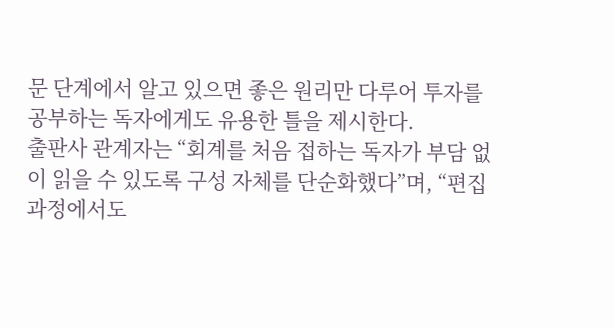문 단계에서 알고 있으면 좋은 원리만 다루어 투자를 공부하는 독자에게도 유용한 틀을 제시한다.
출판사 관계자는 “회계를 처음 접하는 독자가 부담 없이 읽을 수 있도록 구성 자체를 단순화했다”며, “편집 과정에서도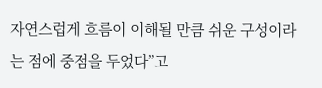자연스럽게 흐름이 이해될 만큼 쉬운 구성이라는 점에 중점을 두었다”고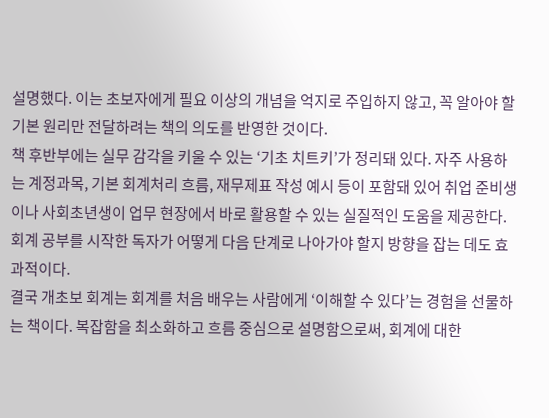설명했다. 이는 초보자에게 필요 이상의 개념을 억지로 주입하지 않고, 꼭 알아야 할 기본 원리만 전달하려는 책의 의도를 반영한 것이다.
책 후반부에는 실무 감각을 키울 수 있는 ‘기초 치트키’가 정리돼 있다. 자주 사용하는 계정과목, 기본 회계처리 흐름, 재무제표 작성 예시 등이 포함돼 있어 취업 준비생이나 사회초년생이 업무 현장에서 바로 활용할 수 있는 실질적인 도움을 제공한다. 회계 공부를 시작한 독자가 어떻게 다음 단계로 나아가야 할지 방향을 잡는 데도 효과적이다.
결국 개초보 회계는 회계를 처음 배우는 사람에게 ‘이해할 수 있다’는 경험을 선물하는 책이다. 복잡함을 최소화하고 흐름 중심으로 설명함으로써, 회계에 대한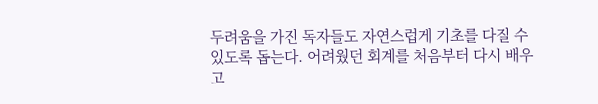두려움을 가진 독자들도 자연스럽게 기초를 다질 수 있도록 돕는다. 어려웠던 회계를 처음부터 다시 배우고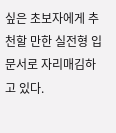싶은 초보자에게 추천할 만한 실전형 입문서로 자리매김하고 있다.